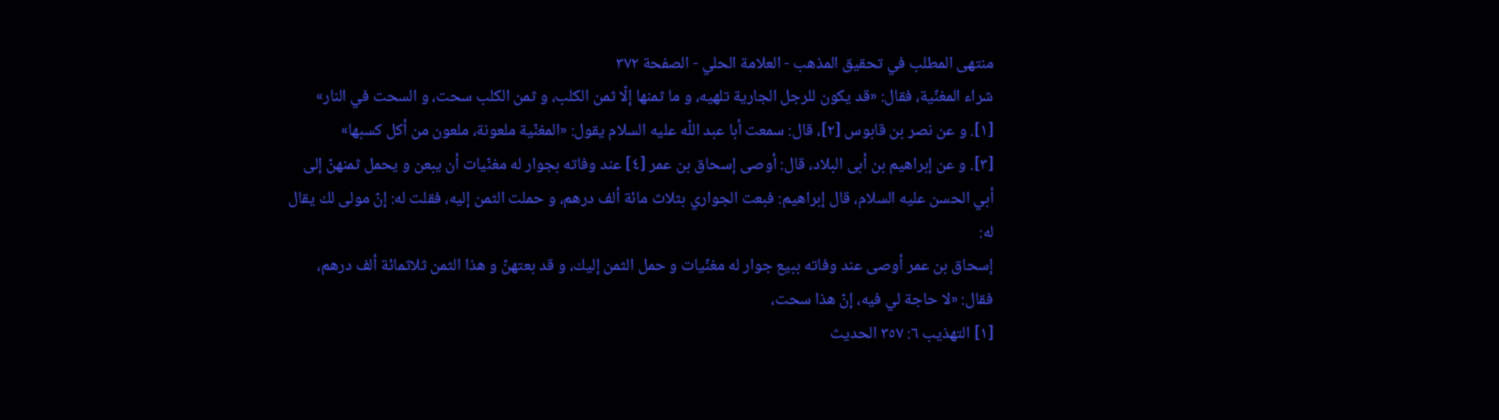منتهى المطلب في تحقيق المذهب - العلامة الحلي - الصفحة ٣٧٢
شراء المغنّية، فقال: «قد يكون للرجل الجارية تلهيه، و ما ثمنها إلّا ثمن الكلب، و ثمن الكلب سحت، و السحت في النار»
[١]. و عن نصر بن قابوس [٢]، قال: سمعت أبا عبد اللّه عليه السلام يقول: «المغنّية ملعونة، ملعون من أكل كسبها»
[٣]. و عن إبراهيم بن أبى البلاد، قال: أوصى إسحاق بن عمر [٤] عند وفاته بجوار له مغنّيات أن يبعن و يحمل ثمنهنّ إلى أبي الحسن عليه السلام، قال إبراهيم: فبعت الجواري بثلاث مائة ألف درهم، و حملت الثمن إليه، فقلت له: إنّ مولى لك يقال له:
إسحاق بن عمر أوصى عند وفاته ببيع جوار له مغنّيات و حمل الثمن إليك، و قد بعتهنّ و هذا الثمن ثلاثمائة ألف درهم، فقال: «لا حاجة لي فيه، إنّ هذا سحت،
[١] التهذيب ٦: ٣٥٧ الحديث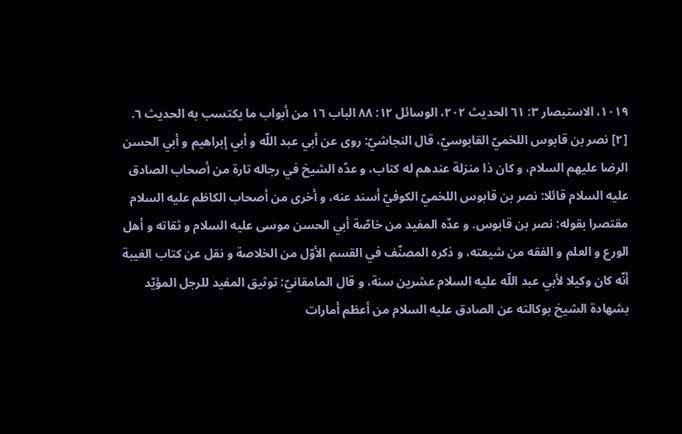١٠١٩، الاستبصار ٣: ٦١ الحديث ٢٠٢، الوسائل ١٢: ٨٨ الباب ١٦ من أبواب ما يكتسب به الحديث ٦.
[٢] نصر بن قابوس اللخميّ القابوسيّ، قال النجاشيّ: روى عن أبي عبد اللّه و أبي إبراهيم و أبي الحسن الرضا عليهم السلام، و كان ذا منزلة عندهم له كتاب، و عدّه الشيخ في رجاله تارة من أصحاب الصادق عليه السلام قائلا: نصر بن قابوس اللخميّ الكوفيّ أسند عنه، و أخرى من أصحاب الكاظم عليه السلام مقتصرا بقوله: نصر بن قابوس. و عدّه المفيد من خاصّة أبي الحسن موسى عليه السلام و ثقاته و أهل الورع و العلم و الفقه من شيعته، و ذكره المصنّف في القسم الأوّل من الخلاصة و نقل عن كتاب الغيبة أنّه كان وكيلا لأبي عبد اللّه عليه السلام عشرين سنة، و قال المامقانيّ: توثيق المفيد للرجل المؤيّد بشهادة الشيخ بوكالته عن الصادق عليه السلام من أعظم أمارات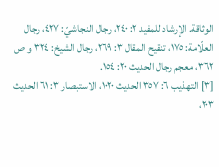الوثاقة. الإرشاد للمفيد ٢: ٢٤٠، رجال النجاشيّ: ٤٢٧، رجال العلّامة: ١٧٥، تنقيح المقال ٣: ٢٦٩، رجال الشيخ: ٣٢٤ و ص ٣٦٢، معجم رجال الحديث ٢٠: ١٥٤.
[٣] التهذيب ٦: ٣٥٧ الحديث ١٠٢٠، الاستبصار ٣: ٦١ الحديث ٢٠٣،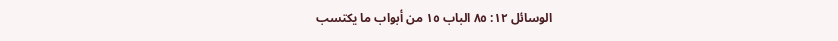الوسائل ١٢: ٨٥ الباب ١٥ من أبواب ما يكتسب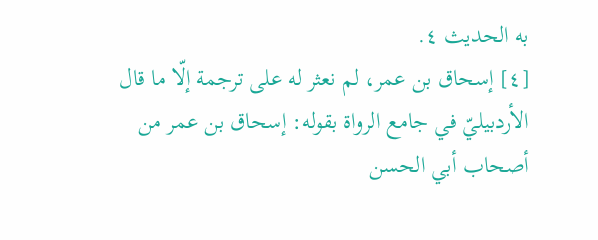به الحديث ٤.
[٤] إسحاق بن عمر، لم نعثر له على ترجمة إلّا ما قال الأردبيليّ في جامع الرواة بقوله: إسحاق بن عمر من أصحاب أبي الحسن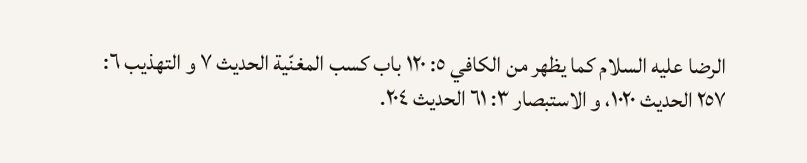الرضا عليه السلام كما يظهر من الكافي ٥: ١٢٠ باب كسب المغنّية الحديث ٧ و التهذيب ٦: ٢٥٧ الحديث ١٠٢٠، و الاستبصار ٣: ٦١ الحديث ٢٠٤.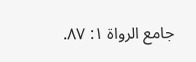جامع الرواة ١: ٨٧.